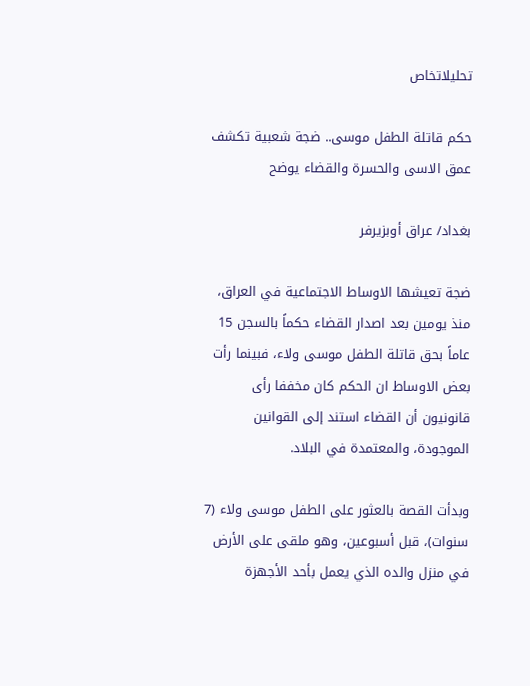تحليلاتخاص

حكم قاتلة الطفل موسى.. ضجة شعبية تكشف عمق الاسى والحسرة والقضاء يوضح

بغداد/ عراق أوبزيرفر

ضجة تعيشها الاوساط الاجتماعية في العراق، منذ يومين بعد اصدار القضاء حكماً بالسجن 15 عاماً بحق قاتلة الطفل موسى ولاء، فبينما رأت بعض الاوساط ان الحكم كان مخففا رأى قانونيون أن القضاء استند إلى القوانين الموجودة، والمعتمدة في البلاد.

وبدأت القصة بالعثور على الطفل موسى ولاء (7 سنوات)، قبل أسبوعين، وهو ملقى على الأرض في منزل والده الذي يعمل بأحد الأجهزة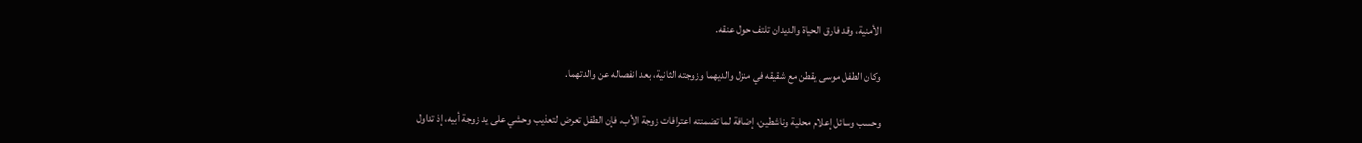الأمنية، وقد فارق الحياة والديدان تلتف حول عنقه.

وكان الطفل موسى يقطن مع شقيقه في منزل والديهما وزوجته الثانية، بعد انفصاله عن والدتهما.

وحسب وسائل إعلام محلية وناشطين، إضافة لما تضمنته اعترافات زوجة الأب، فإن الطفل تعرض لتعذيب وحشي على يد زوجة أبيه، إذ تداول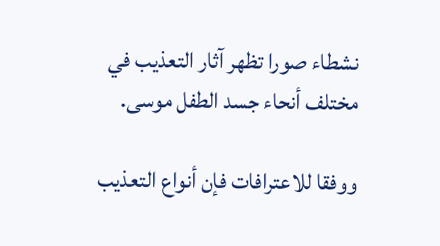نشطاء صورا تظهر آثار التعذيب في مختلف أنحاء جسد الطفل موسى.

ووفقا للاعترافات فإن أنواع التعذيب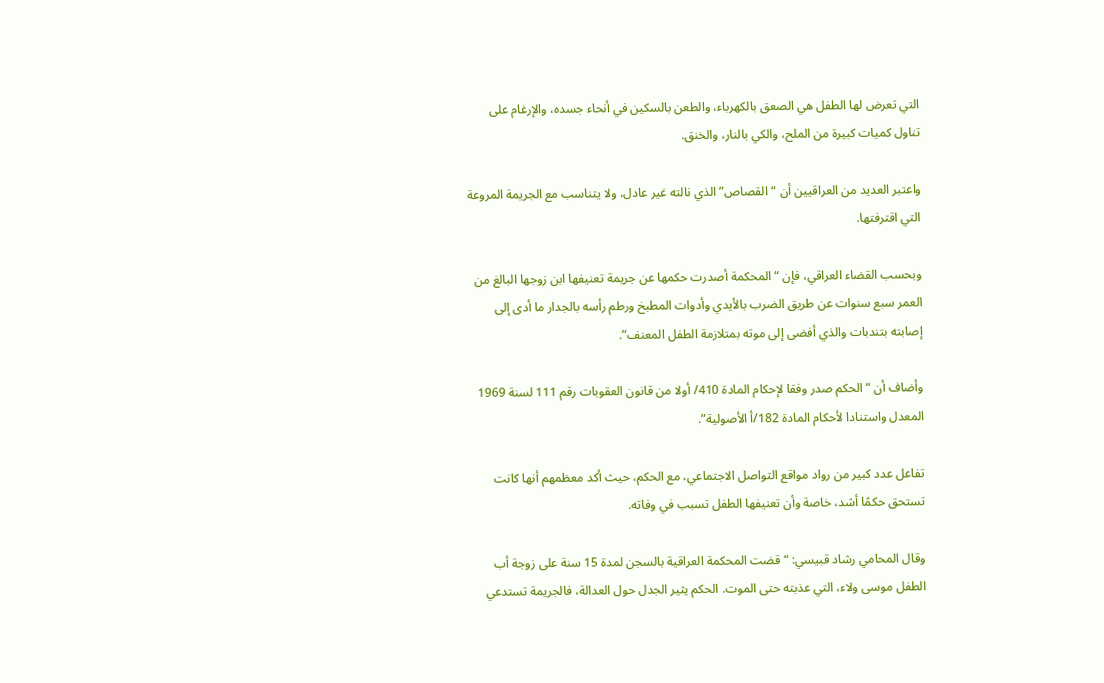التي تعرض لها الطفل هي الصعق بالكهرباء، والطعن بالسكين في أنحاء جسده، والإرغام على تناول كميات كبيرة من الملح، والكي بالنار، والخنق.

واعتبر العديد من العراقيين أن “القصاص” الذي نالته غير عادل، ولا يتناسب مع الجريمة المروعة التي اقترفتها.

وبحسب القضاء العراقي، فإن “المحكمة أصدرت حكمها عن جريمة تعنيفها ابن زوجها البالغ من العمر سبع سنوات عن طريق الضرب بالأيدي وأدوات المطبخ ورطم رأسه بالجدار ما أدى إلى إصابته بتندبات والذي أفضى إلى موته بمتلازمة الطفل المعنف”.

وأضاف أن “الحكم صدر وفقا لإحكام المادة 410/ أولا من قانون العقوبات رقم 111 لسنة 1969 المعدل واستنادا لأحكام المادة 182/أ الأصولية”.

تفاعل عدد كبير من رواد مواقع التواصل الاجتماعي، مع الحكم، حيث أكد معظمهم أنها كانت تستحق حكمًا أشد، خاصة وأن تعنيفها الطفل تسبب في وفاته.

وقال المحامي رشاد قبيسي: “قضت المحكمة العراقية بالسجن لمدة 15 سنة على زوجة أب الطفل موسى ولاء، التي عذبته حتى الموت. الحكم يثير الجدل حول العدالة، فالجريمة تستدعي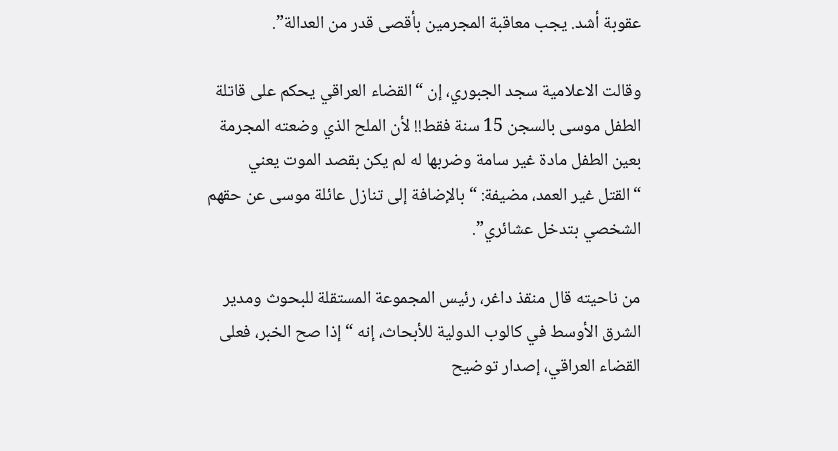عقوبة أشد. يجب معاقبة المجرمين بأقصى قدر من العدالة”.

وقالت الاعلامية سجد الجبوري، إن “القضاء العراقي يحكم على قاتلة الطفل موسى بالسجن 15 سنة فقط!! لأن الملح الذي وضعته المجرمة بعين الطفل مادة غير سامة وضربها له لم يكن بقصد الموت يعني “القتل غير العمد، مضيفة: “بالإضافة إلى تنازل عائلة موسى عن حقهم الشخصي بتدخل عشائري”.

من ناحيته قال منقذ داغر، رئيس المجموعة المستقلة للبحوث ومدير الشرق الأوسط في كالوب الدولية للأبحاث، إنه “إذا صح الخبر، فعلى القضاء العراقي، إصدار توضيح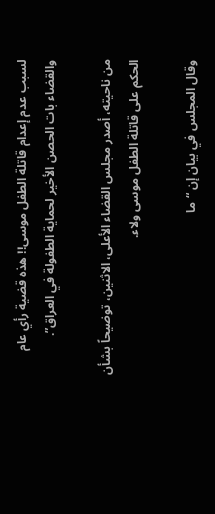لسبب عدم إعدام قاتلة الطفل موسى!! هذه قضية رأي عام والقضاء بات الحصن الأخير لحماية الطفولة في العراق”.

من ناحيته، أصدر مجلس القضاء الأعلى، الاثنين، توضيحاً بشأن الحكم على قاتلة الطفل موسى ولاء.

وقال المجلس في بيان إن “ما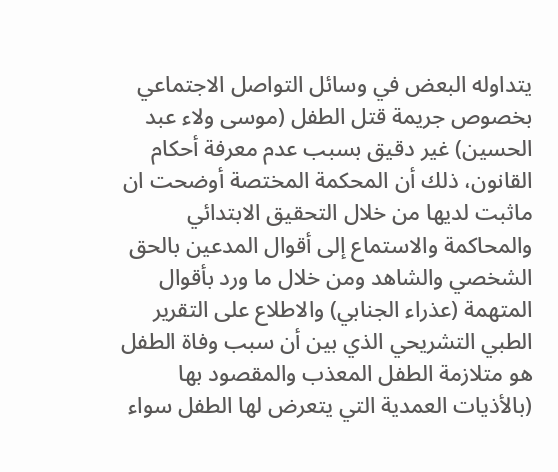يتداوله البعض في وسائل التواصل الاجتماعي بخصوص جريمة قتل الطفل (موسى ولاء عبد الحسين) غير دقيق بسبب عدم معرفة أحكام القانون، ذلك أن المحكمة المختصة أوضحت ان ماثبت لديها من خلال التحقيق الابتدائي والمحاكمة والاستماع إلى أقوال المدعين بالحق الشخصي والشاهد ومن خلال ما ورد بأقوال المتهمة (عذراء الجنابي) والاطلاع على التقرير الطبي التشريحي الذي بين أن سبب وفاة الطفل هو متلازمة الطفل المعذب والمقصود بها (بالأذيات العمدية التي يتعرض لها الطفل سواء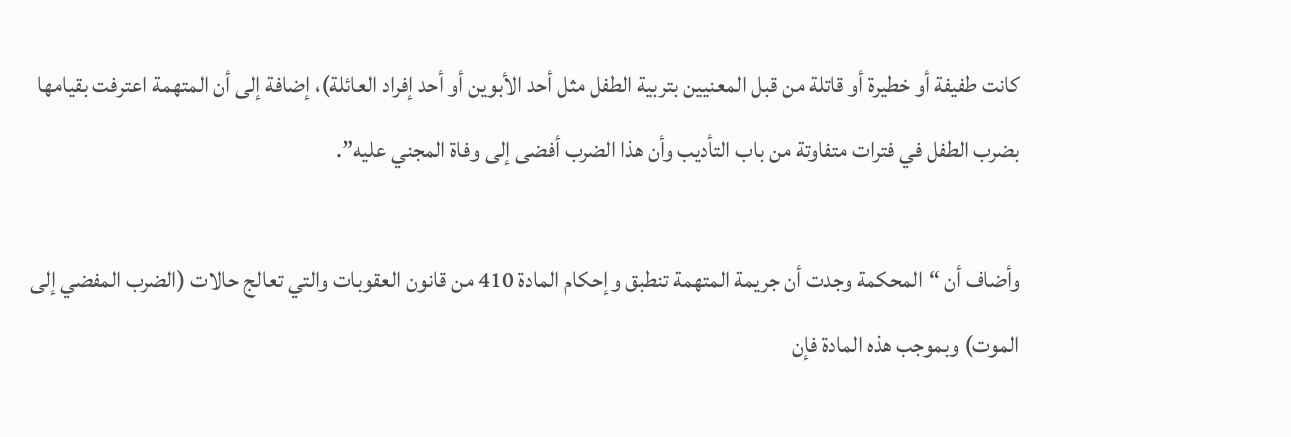كانت طفيفة أو خطيرة أو قاتلة من قبل المعنيين بتربية الطفل مثل أحد الأبوين أو أحد إفراد العائلة)، إضافة إلى أن المتهمة اعترفت بقيامها بضرب الطفل في فترات متفاوتة من باب التأديب وأن هذا الضرب أفضى إلى وفاة المجني عليه”.

وأضاف أن “المحكمة وجدت أن جريمة المتهمة تنطبق وإحكام المادة 410 من قانون العقوبات والتي تعالج حالات (الضرب المفضي إلى الموت) وبموجب هذه المادة فإن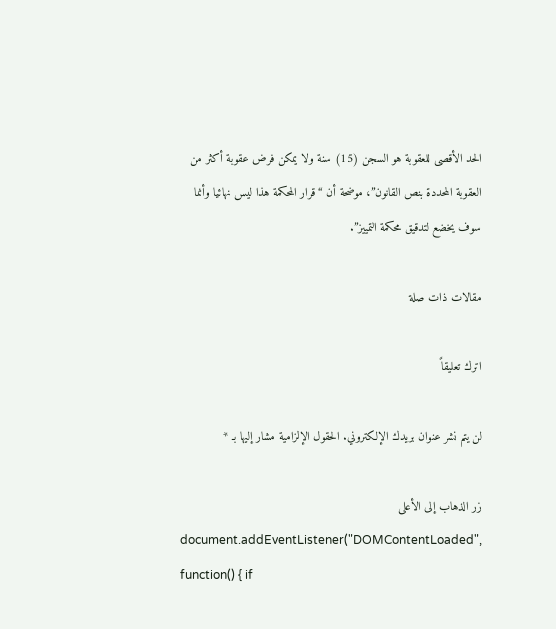الحد الأقصى للعقوبة هو السجن (15) سنة ولا يمكن فرض عقوبة أكثر من العقوبة المحددة بنص القانون”، موضحة أن “قرار المحكمة هذا ليس نهائيا وأنما سوف يخضع لتدقيق محكمة التمييز”.

مقالات ذات صلة

اترك تعليقاً

لن يتم نشر عنوان بريدك الإلكتروني. الحقول الإلزامية مشار إليها بـ *

زر الذهاب إلى الأعلى
document.addEventListener("DOMContentLoaded", function() { if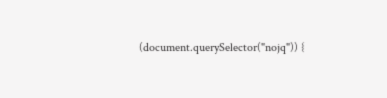(document.querySelector("nojq")) {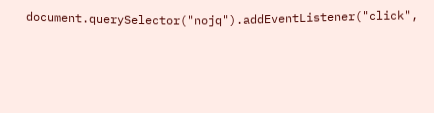document.querySelector("nojq").addEventListener("click",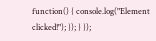function() { console.log("Element clicked!"); }); } });